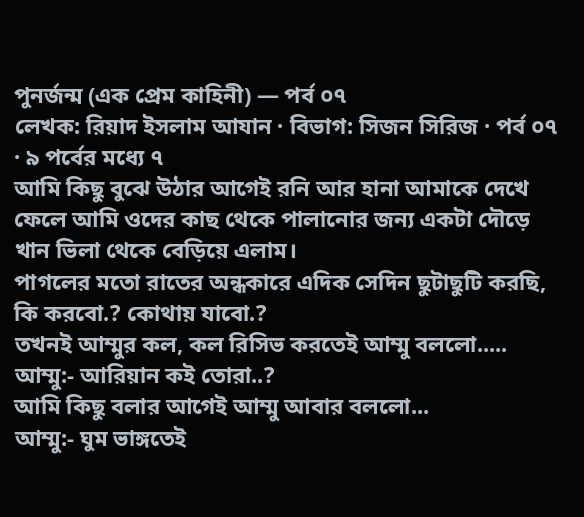পুনর্জন্ম (এক প্রেম কাহিনী) — পর্ব ০৭
লেখক: রিয়াদ ইসলাম আযান · বিভাগ: সিজন সিরিজ · পর্ব ০৭ · ৯ পর্বের মধ্যে ৭
আমি কিছু বুঝে উঠার আগেই রনি আর হানা আমাকে দেখে ফেলে আমি ওদের কাছ থেকে পালানোর জন্য একটা দৌড়ে খান ভিলা থেকে বেড়িয়ে এলাম।
পাগলের মতো রাতের অন্ধকারে এদিক সেদিন ছুটাছুটি করছি, কি করবো.? কোথায় যাবো.?
তখনই আম্মুর কল, কল রিসিভ করতেই আম্মু বললো.....
আম্মু:- আরিয়ান কই তোরা..?
আমি কিছু বলার আগেই আম্মু আবার বললো...
আম্মু:- ঘুম ভাঙ্গতেই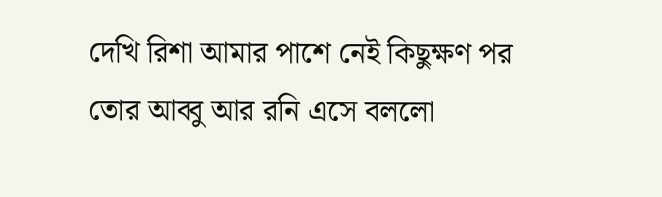দেখি রিশা আমার পাশে নেই কিছুক্ষণ পর তোর আব্বু আর রনি এসে বললো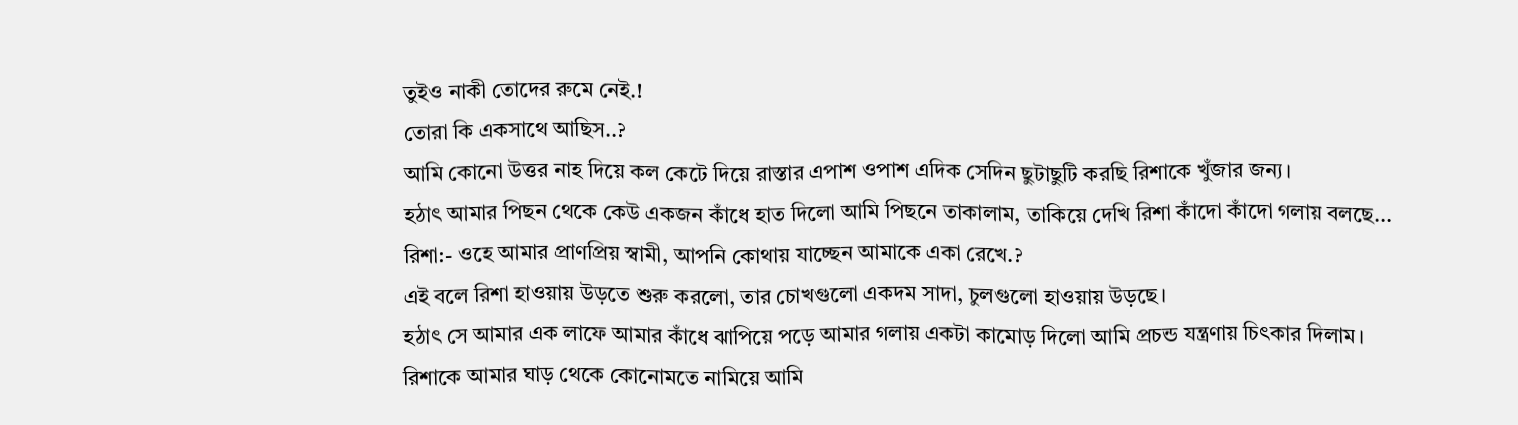তুইও নাকী তোদের রুমে নেই.!
তোরা কি একসাথে আছিস..?
আমি কোনো উত্তর নাহ দিয়ে কল কেটে দিয়ে রাস্তার এপাশ ওপাশ এদিক সেদিন ছুটাছুটি করছি রিশাকে খুঁজার জন্য।
হঠাৎ আমার পিছন থেকে কেউ একজন কাঁধে হাত দিলো আমি পিছনে তাকালাম, তাকিয়ে দেখি রিশা কাঁদো কাঁদো গলায় বলছে...
রিশা:- ওহে আমার প্রাণপ্রিয় স্বামী, আপনি কোথায় যাচ্ছেন আমাকে একা রেখে.?
এই বলে রিশা হাওয়ায় উড়তে শুরু করলো, তার চোখগুলো একদম সাদা, চুলগুলো হাওয়ায় উড়ছে।
হঠাৎ সে আমার এক লাফে আমার কাঁধে ঝাপিয়ে পড়ে আমার গলায় একটা কামোড় দিলো আমি প্রচন্ড যন্ত্রণায় চিৎকার দিলাম।
রিশাকে আমার ঘাড় থেকে কোনোমতে নামিয়ে আমি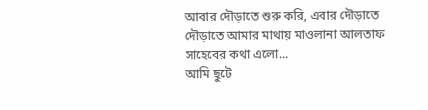আবার দৌড়াতে শুরু করি, এবার দৌড়াতে দৌড়াতে আমার মাথায় মাওলানা আলতাফ সাহেবের কথা এলো...
আমি ছুটে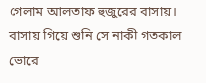গেলাম আলতাফ হুজুরের বাসায়।
বাসায় গিয়ে শুনি সে নাকী গতকাল ভোরে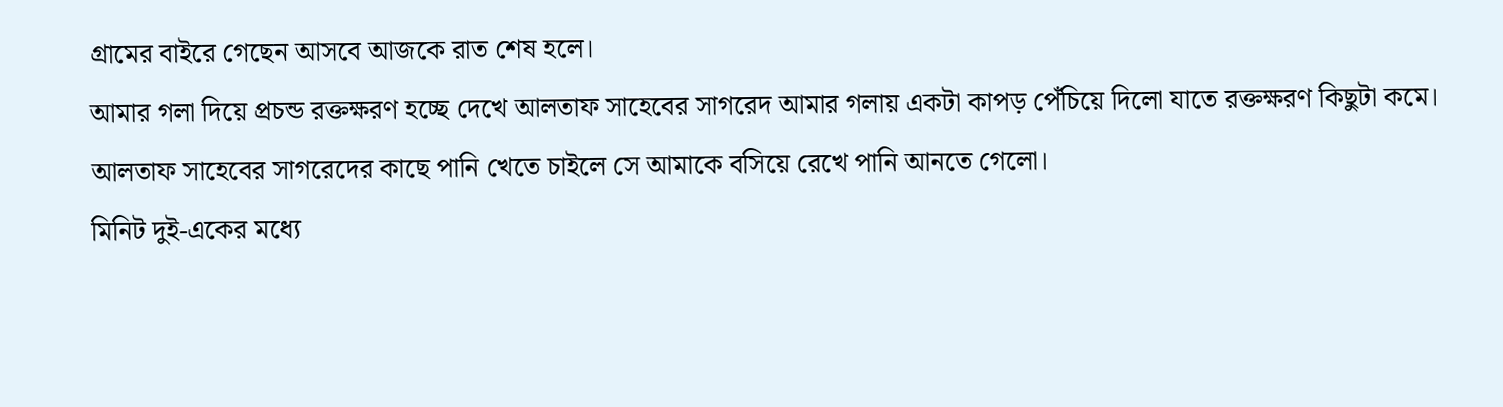গ্রামের বাইরে গেছেন আসবে আজকে রাত শেষ হলে।
আমার গলা দিয়ে প্রচন্ড রক্তক্ষরণ হচ্ছে দেখে আলতাফ সাহেবের সাগরেদ আমার গলায় একটা কাপড় পেঁচিয়ে দিলো যাতে রক্তক্ষরণ কিছুটা কমে।
আলতাফ সাহেবের সাগরেদের কাছে পানি খেতে চাইলে সে আমাকে বসিয়ে রেখে পানি আনতে গেলো।
মিনিট দুই-একের মধ্যে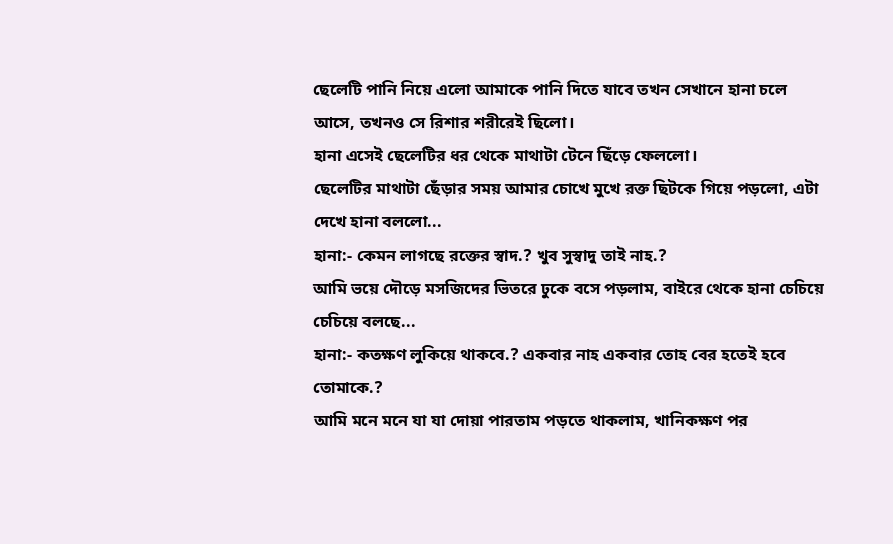ছেলেটি পানি নিয়ে এলো আমাকে পানি দিতে যাবে তখন সেখানে হানা চলে আসে, তখনও সে রিশার শরীরেই ছিলো।
হানা এসেই ছেলেটির ধর থেকে মাথাটা টেনে ছিঁড়ে ফেললো।
ছেলেটির মাথাটা ছেঁড়ার সময় আমার চোখে মুখে রক্ত ছিটকে গিয়ে পড়লো, এটা দেখে হানা বললো...
হানা:- কেমন লাগছে রক্তের স্বাদ.? খুব সুস্বাদু তাই নাহ.?
আমি ভয়ে দৌড়ে মসজিদের ভিতরে ঢুকে বসে পড়লাম, বাইরে থেকে হানা চেচিয়ে চেচিয়ে বলছে...
হানা:- কতক্ষণ লুকিয়ে থাকবে.? একবার নাহ একবার তোহ বের হতেই হবে তোমাকে.?
আমি মনে মনে যা যা দোয়া পারতাম পড়তে থাকলাম, খানিকক্ষণ পর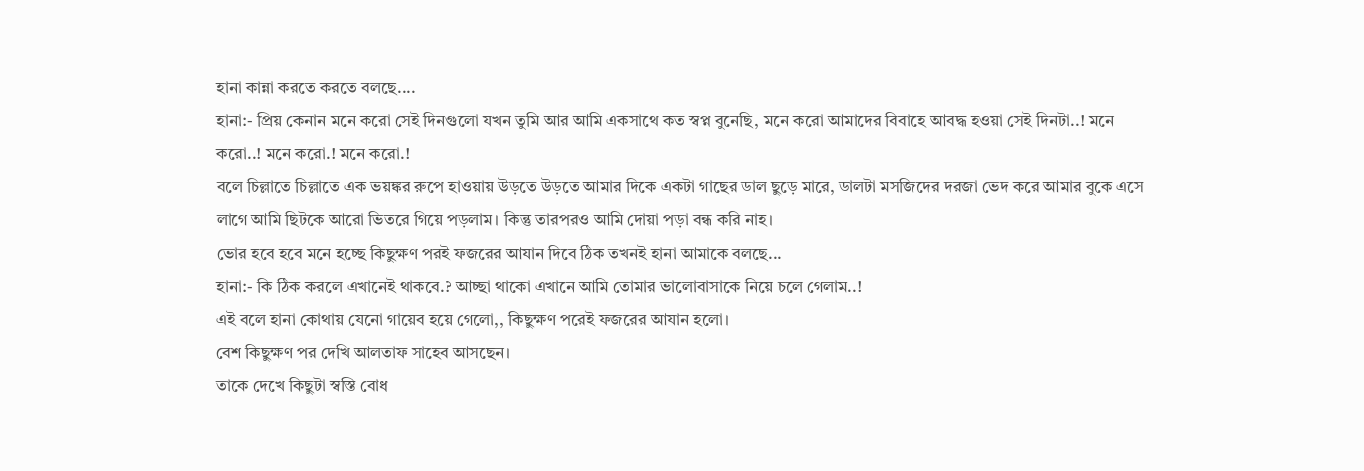হানা কান্না করতে করতে বলছে....
হানা:- প্রিয় কেনান মনে করো সেই দিনগুলো যখন তুমি আর আমি একসাথে কত স্বপ্ন বুনেছি, মনে করো আমাদের বিবাহে আবদ্ধ হওয়া সেই দিনটা..! মনে করো..! মনে করো.! মনে করো.!
বলে চিল্লাতে চিল্লাতে এক ভয়ঙ্কর রুপে হাওয়ায় উড়তে উড়তে আমার দিকে একটা গাছের ডাল ছুড়ে মারে, ডালটা মসজিদের দরজা ভেদ করে আমার বুকে এসে লাগে আমি ছিটকে আরো ভিতরে গিয়ে পড়লাম। কিন্তু তারপরও আমি দোয়া পড়া বন্ধ করি নাহ।
ভোর হবে হবে মনে হচ্ছে কিছুক্ষণ পরই ফজরের আযান দিবে ঠিক তখনই হানা আমাকে বলছে...
হানা:- কি ঠিক করলে এখানেই থাকবে.? আচ্ছা থাকো এখানে আমি তোমার ভালোবাসাকে নিয়ে চলে গেলাম..!
এই বলে হানা কোথায় যেনো গায়েব হয়ে গেলো,, কিছুক্ষণ পরেই ফজরের আযান হলো।
বেশ কিছুক্ষণ পর দেখি আলতাফ সাহেব আসছেন।
তাকে দেখে কিছুটা স্বস্তি বোধ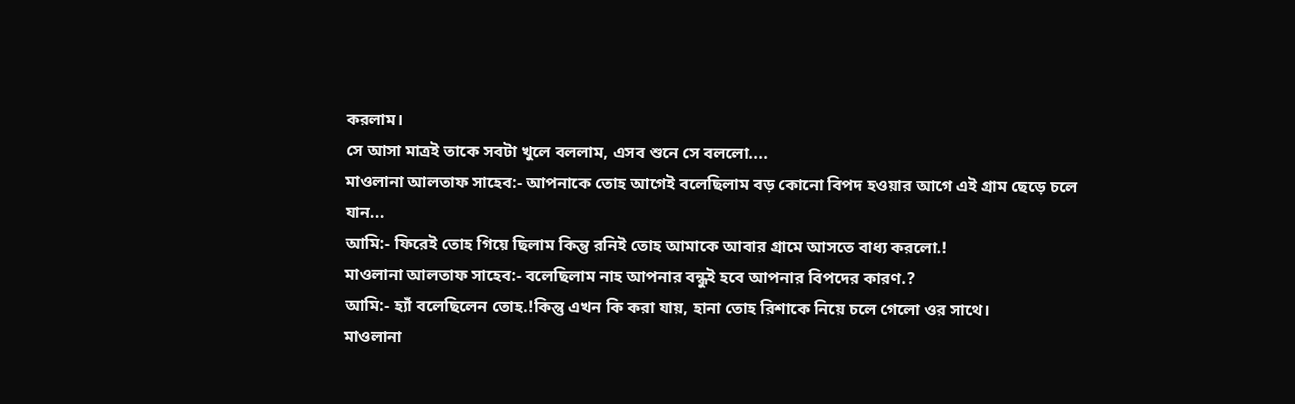করলাম।
সে আসা মাত্রই তাকে সবটা খুলে বললাম, এসব শুনে সে বললো....
মাওলানা আলতাফ সাহেব:- আপনাকে তোহ আগেই বলেছিলাম বড় কোনো বিপদ হওয়ার আগে এই গ্রাম ছেড়ে চলে যান...
আমি:- ফিরেই তোহ গিয়ে ছিলাম কিন্তু রনিই তোহ আমাকে আবার গ্রামে আসতে বাধ্য করলো.!
মাওলানা আলতাফ সাহেব:- বলেছিলাম নাহ আপনার বন্ধুই হবে আপনার বিপদের কারণ.?
আমি:- হ্যাঁ বলেছিলেন তোহ.!কিন্তু এখন কি করা যায়, হানা তোহ রিশাকে নিয়ে চলে গেলো ওর সাথে।
মাওলানা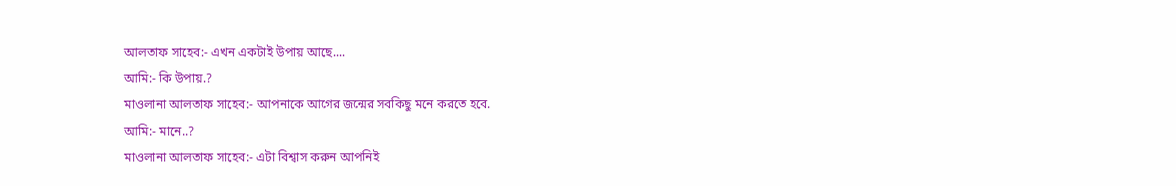আলতাফ সাহেব:- এখন একটাই উপায় আছে....
আমি:- কি উপায়.?
মাওলানা আলতাফ সাহেব:- আপনাকে আগের জন্মের সবকিছু মনে করতে হবে.
আমি:- মানে..?
মাওলানা আলতাফ সাহেব:- এটা বিশ্বাস করুন আপনিই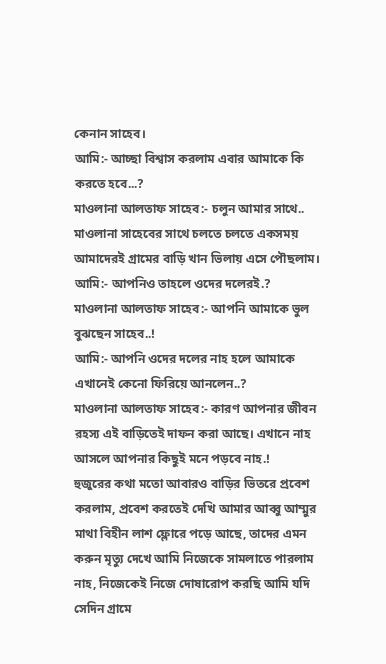কেনান সাহেব।
আমি:- আচ্ছা বিশ্বাস করলাম এবার আমাকে কি করতে হবে...?
মাওলানা আলতাফ সাহেব:- চলুন আমার সাথে..
মাওলানা সাহেবের সাথে চলতে চলতে একসময় আমাদেরই গ্রামের বাড়ি খান ভিলায় এসে পৌছলাম।
আমি:- আপনিও তাহলে ওদের দলেরই.?
মাওলানা আলতাফ সাহেব:- আপনি আমাকে ভুল বুঝছেন সাহেব..!
আমি:- আপনি ওদের দলের নাহ হলে আমাকে এখানেই কেনো ফিরিয়ে আনলেন..?
মাওলানা আলতাফ সাহেব:- কারণ আপনার জীবন রহস্য এই বাড়িতেই দাফন করা আছে। এখানে নাহ আসলে আপনার কিছুই মনে পড়বে নাহ.!
হুজুরের কথা মতো আবারও বাড়ির ভিতরে প্রবেশ করলাম, প্রবেশ করতেই দেখি আমার আব্বু আম্মুর মাথা বিহীন লাশ ফ্লোরে পড়ে আছে, তাদের এমন করুন মৃত্যু দেখে আমি নিজেকে সামলাতে পারলাম নাহ, নিজেকেই নিজে দোষারোপ করছি আমি যদি সেদিন গ্রামে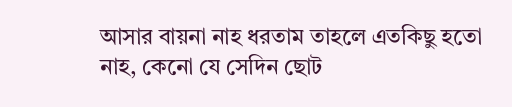আসার বায়না নাহ ধরতাম তাহলে এতকিছু হতো নাহ, কেনো যে সেদিন ছোট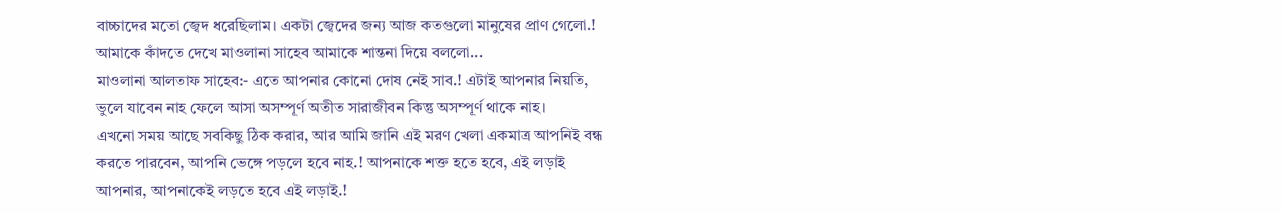বাচ্চাদের মতো জ্বেদ ধরেছিলাম। একটা জ্বেদের জন্য আজ কতগুলো মানুষের প্রাণ গেলো.!
আমাকে কাঁদতে দেখে মাওলানা সাহেব আমাকে শান্তনা দিয়ে বললো...
মাওলানা আলতাফ সাহেব:- এতে আপনার কোনো দোষ নেই সাব.! এটাই আপনার নিয়তি, ভুলে যাবেন নাহ ফেলে আসা অসম্পূর্ণ অতীত সারাজীবন কিন্তু অসম্পূর্ণ থাকে নাহ।
এখনো সময় আছে সবকিছু ঠিক করার, আর আমি জানি এই মরণ খেলা একমাত্র আপনিই বন্ধ করতে পারবেন, আপনি ভেঙ্গে পড়লে হবে নাহ.! আপনাকে শক্ত হতে হবে, এই লড়াই আপনার, আপনাকেই লড়তে হবে এই লড়াই.!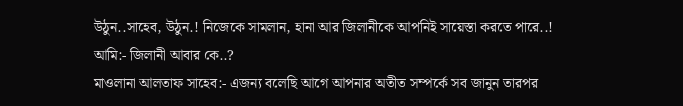উঠুন..সাহেব, উঠুন.! নিজেকে সামলান, হানা আর জিলানীকে আপনিই সায়েস্তা করতে পারে..!
আমি:- জিলানী আবার কে..?
মাওলানা আলতাফ সাহেব:- এজন্য বলেছি আগে আপনার অতীত সম্পর্কে সব জানুন তারপর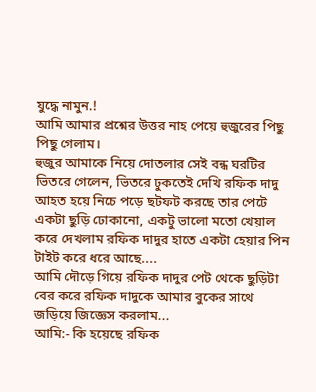যুদ্ধে নামুন.!
আমি আমার প্রশ্নের উত্তর নাহ পেয়ে হুজুরের পিছু পিছু গেলাম।
হুজুর আমাকে নিয়ে দোতলার সেই বন্ধ ঘরটির ভিতরে গেলেন, ভিতরে ঢুকতেই দেখি রফিক দাদু আহত হয়ে নিচে পড়ে ছটফট করছে তার পেটে একটা ছুড়ি ঢোকানো, একটু ভালো মতো খেয়াল করে দেখলাম রফিক দাদুর হাতে একটা হেয়ার পিন টাইট করে ধরে আছে....
আমি দৌড়ে গিয়ে রফিক দাদুর পেট থেকে ছুড়িটা বের করে রফিক দাদুকে আমার বুকের সাথে জড়িয়ে জিজ্ঞেস করলাম...
আমি:- কি হয়েছে রফিক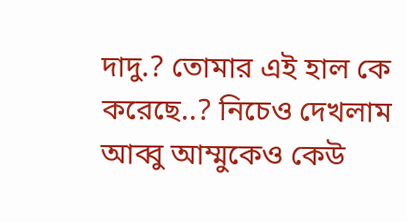দাদু.? তোমার এই হাল কে করেছে..? নিচেও দেখলাম আব্বু আম্মুকেও কেউ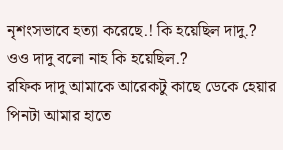নৃশংসভাবে হত্যা করেছে.! কি হয়েছিল দাদু.? ওও দাদু বলো নাহ কি হয়েছিল.?
রফিক দাদু আমাকে আরেকটু কাছে ডেকে হেয়ার পিনটা আমার হাতে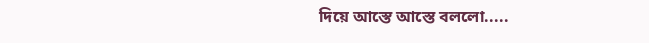দিয়ে আস্তে আস্তে বললো.....